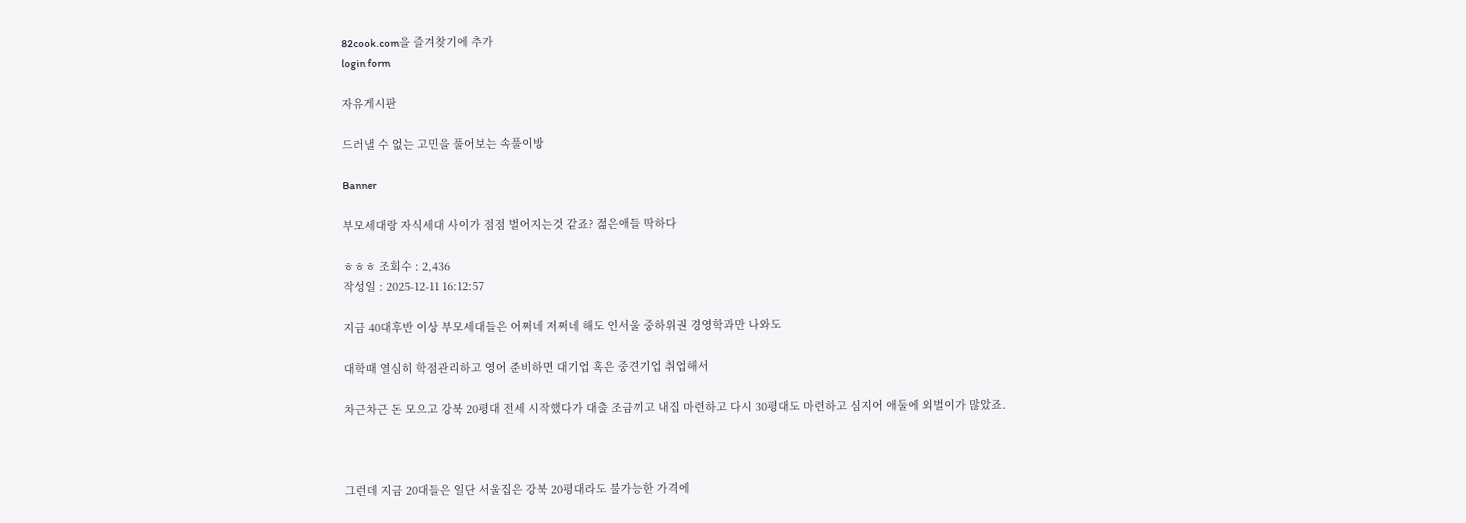82cook.com을 즐겨찾기에 추가
login form

자유게시판

드러낼 수 없는 고민을 풀어보는 속풀이방

Banner

부모세대랑 자식세대 사이가 점점 벌어지는것 같죠? 젊은애들 딱하다

ㅎㅎㅎ 조회수 : 2,436
작성일 : 2025-12-11 16:12:57

지금 40대후반 이상 부모세대들은 어쩌네 저쩌네 해도 인서울 중하위권 경영학과만 나와도

대학때 열심히 학점관리하고 영어 준비하면 대기업 혹은 중견기업 취업해서

차근차근 돈 모으고 강북 20평대 전세 시작했다가 대출 조금끼고 내집 마련하고 다시 30평대도 마련하고 심지어 애둘에 외벌이가 많았죠.



그런데 지금 20대들은 일단 서울집은 강북 20평대라도 불가능한 가격에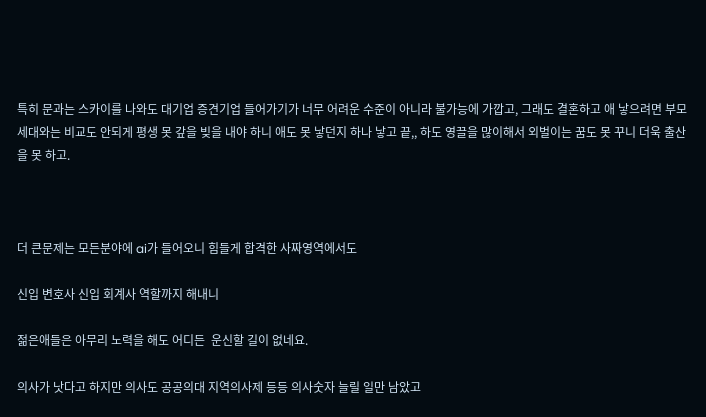특히 문과는 스카이를 나와도 대기업 증견기업 들어가기가 너무 어려운 수준이 아니라 불가능에 가깝고, 그래도 결혼하고 애 낳으려면 부모세대와는 비교도 안되게 평생 못 갚을 빚을 내야 하니 애도 못 낳던지 하나 낳고 끝,, 하도 영끌을 많이해서 외벌이는 꿈도 못 꾸니 더욱 출산을 못 하고.



더 큰문제는 모든분야에 ai가 들어오니 힘들게 합격한 사짜영역에서도

신입 변호사 신입 회계사 역할까지 해내니

젊은애들은 아무리 노력을 해도 어디든  운신할 길이 없네요.

의사가 낫다고 하지만 의사도 공공의대 지역의사제 등등 의사숫자 늘릴 일만 남았고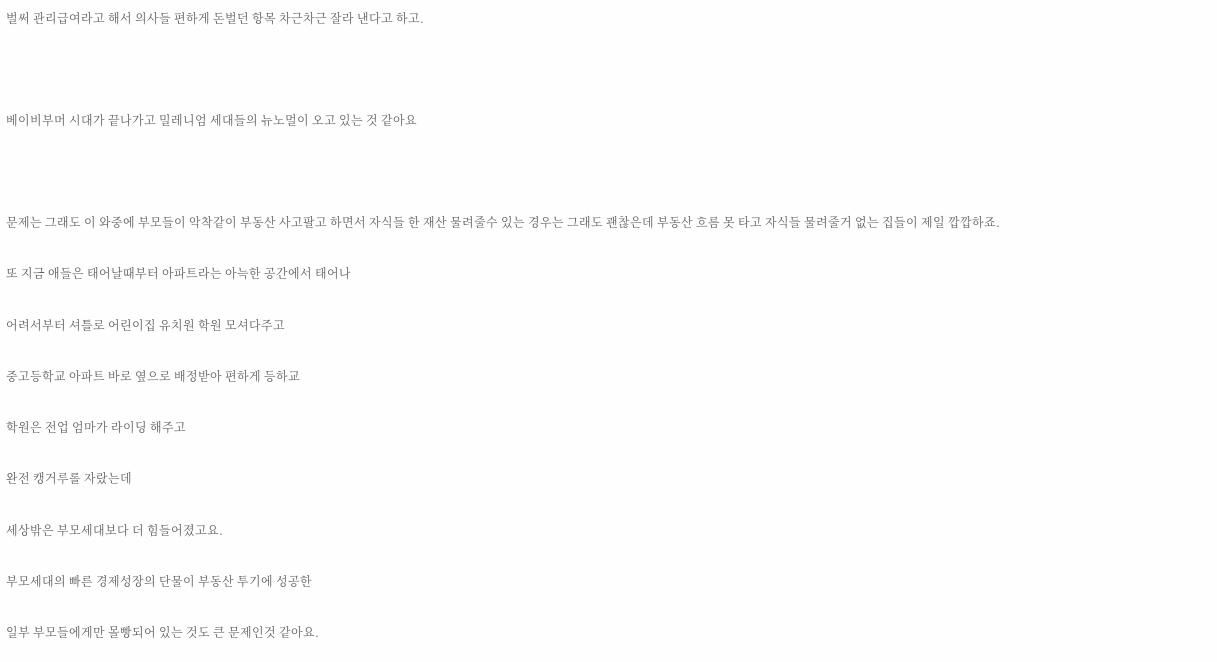벌써 관리급여라고 해서 의사들 편하게 돈벌던 항목 차근차근 잘라 낸다고 하고.



베이비부머 시대가 끝나가고 밀레니엄 세대들의 뉴노멀이 오고 있는 것 같아요



문제는 그래도 이 와중에 부모들이 악착같이 부동산 사고팔고 하면서 자식들 한 재산 물려줄수 있는 경우는 그래도 괜찮은데 부동산 흐름 못 타고 자식들 물려줄거 없는 집들이 제일 깝깝하죠.

또 지금 애들은 태어날때부터 아파트라는 아늑한 공간에서 태어나

어려서부터 셔틀로 어린이집 유치원 학원 모셔다주고

중고등학교 아파트 바로 옆으로 배정받아 편하게 등하교

학원은 전업 엄마가 라이딩 해주고

완전 캥거루롤 자랐는데

세상밖은 부모세대보다 더 힘들어졌고요.

부모세대의 빠른 경제성장의 단물이 부동산 투기에 성공한

일부 부모들에게만 몰빵되어 있는 것도 큰 문제인것 같아요.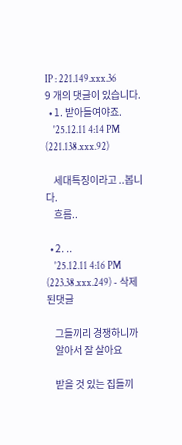IP : 221.149.xxx.36
9 개의 댓글이 있습니다.
  • 1. 받아들여야죠.
    '25.12.11 4:14 PM (221.138.xxx.92)

    세대특징이라고 ..봅니다.
    흐름..

  • 2. ..
    '25.12.11 4:16 PM (223.38.xxx.249) - 삭제된댓글

    그들끼리 경쟁하니까
    알아서 잘 살아요

    받을 것 있는 집들끼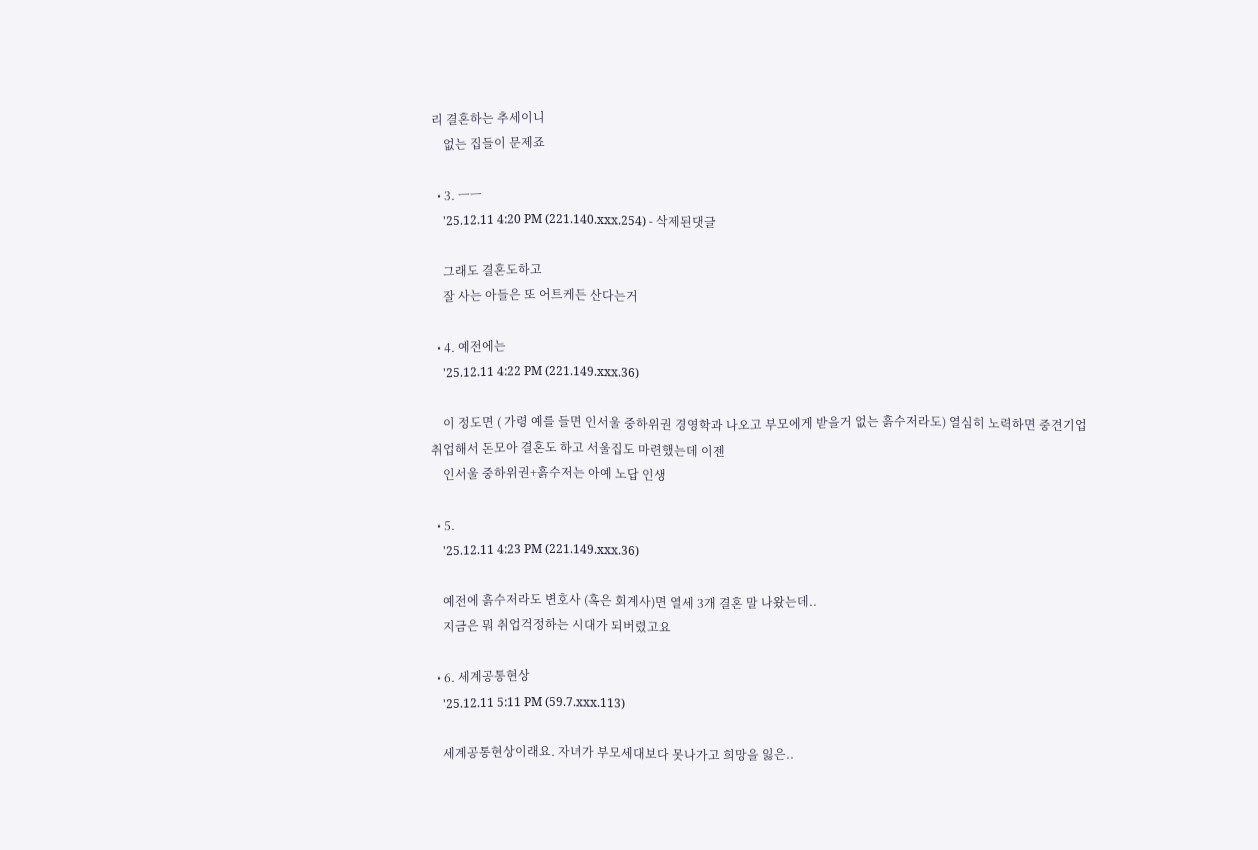리 결혼하는 추세이니
    없는 집들이 문제죠

  • 3. ㅡㅡ
    '25.12.11 4:20 PM (221.140.xxx.254) - 삭제된댓글

    그래도 결혼도하고
    잘 사는 아들은 또 어트케든 산다는거

  • 4. 예전에는
    '25.12.11 4:22 PM (221.149.xxx.36)

    이 정도면 ( 가령 예를 들면 인서울 중하위권 경영학과 나오고 부모에게 받을거 없는 흙수저라도) 열심히 노력하면 중견기업 취업해서 돈모아 결혼도 하고 서울집도 마련했는데 이젠
    인서울 중하위권+흙수저는 아예 노답 인생

  • 5.
    '25.12.11 4:23 PM (221.149.xxx.36)

    예전에 흙수저라도 변호사 (혹은 회계사)면 열세 3개 결혼 말 나왔는데..
    지금은 뭐 취업걱정하는 시대가 되버렸고요

  • 6. 세계공통현상
    '25.12.11 5:11 PM (59.7.xxx.113)

    세계공통현상이래요. 자녀가 부모세대보다 못나가고 희망을 잃은..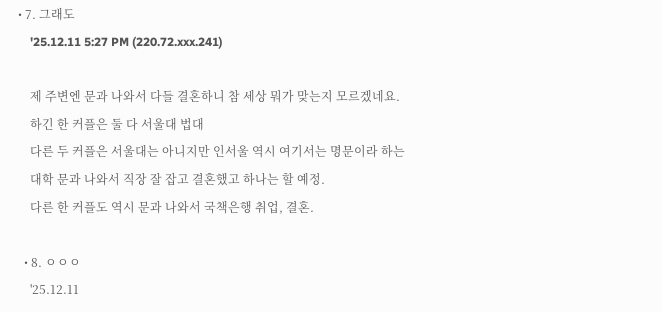• 7. 그래도
    '25.12.11 5:27 PM (220.72.xxx.241)

    제 주변엔 문과 나와서 다들 결혼하니 참 세상 뭐가 맞는지 모르겠네요.
    하긴 한 커플은 둘 다 서울대 법대
    다른 두 커플은 서울대는 아니지만 인서울 역시 여기서는 명문이라 하는
    대학 문과 나와서 직장 잘 잡고 결혼했고 하나는 할 예정.
    다른 한 커플도 역시 문과 나와서 국책은행 취업, 결혼.

  • 8. ㅇㅇㅇ
    '25.12.11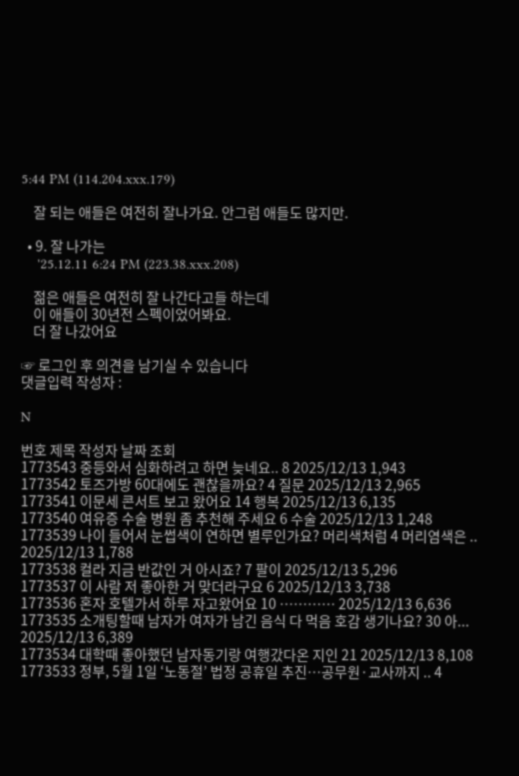5:44 PM (114.204.xxx.179)

    잘 되는 애들은 여전히 잘나가요. 안그럼 애들도 많지만.

  • 9. 잘 나가는
    '25.12.11 6:24 PM (223.38.xxx.208)

    젊은 애들은 여전히 잘 나간다고들 하는데
    이 애들이 30년전 스펙이었어봐요.
    더 잘 나갔어요

☞ 로그인 후 의견을 남기실 수 있습니다
댓글입력 작성자 :

N

번호 제목 작성자 날짜 조회
1773543 중등와서 심화하려고 하면 늦네요.. 8 2025/12/13 1,943
1773542 토즈가방 60대에도 괜찮을까요? 4 질문 2025/12/13 2,965
1773541 이문세 콘서트 보고 왔어요 14 행복 2025/12/13 6,135
1773540 여유증 수술 병원 좀 추천해 주세요 6 수술 2025/12/13 1,248
1773539 나이 들어서 눈썹색이 연하면 별루인가요? 머리색처럼 4 머리염색은 .. 2025/12/13 1,788
1773538 컬라 지금 반값인 거 아시죠? 7 팔이 2025/12/13 5,296
1773537 이 사람 저 좋아한 거 맞더라구요 6 2025/12/13 3,738
1773536 혼자 호텔가서 하루 자고왔어요 10 ………… 2025/12/13 6,636
1773535 소개팅할때 남자가 여자가 남긴 음식 다 먹음 호감 생기나요? 30 아... 2025/12/13 6,389
1773534 대학때 좋아했던 남자동기랑 여행갔다온 지인 21 2025/12/13 8,108
1773533 정부, 5월 1일 ‘노동절’ 법정 공휴일 추진…공무원·교사까지 .. 4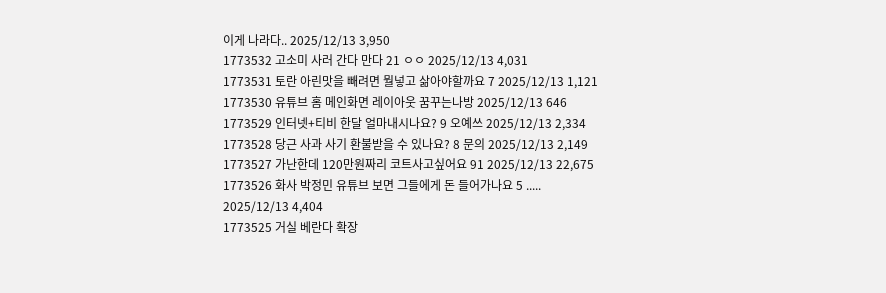이게 나라다.. 2025/12/13 3,950
1773532 고소미 사러 간다 만다 21 ㅇㅇ 2025/12/13 4,031
1773531 토란 아린맛을 빼려면 뭘넣고 삶아야할까요 7 2025/12/13 1,121
1773530 유튜브 홈 메인화면 레이아웃 꿈꾸는나방 2025/12/13 646
1773529 인터넷+티비 한달 얼마내시나요? 9 오예쓰 2025/12/13 2,334
1773528 당근 사과 사기 환불받을 수 있나요? 8 문의 2025/12/13 2,149
1773527 가난한데 120만원짜리 코트사고싶어요 91 2025/12/13 22,675
1773526 화사 박정민 유튜브 보면 그들에게 돈 들어가나요 5 ..... 2025/12/13 4,404
1773525 거실 베란다 확장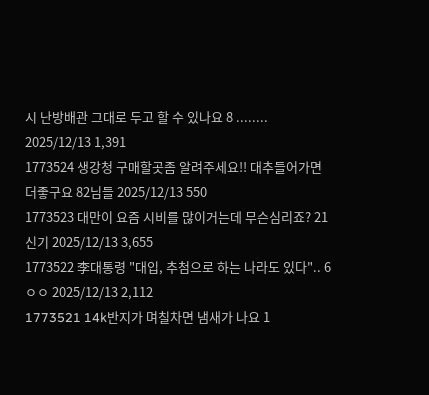시 난방배관 그대로 두고 할 수 있나요 8 ........ 2025/12/13 1,391
1773524 생강청 구매할곳좀 알려주세요!! 대추들어가면 더좋구요 82님들 2025/12/13 550
1773523 대만이 요즘 시비를 많이거는데 무슨심리죠? 21 신기 2025/12/13 3,655
1773522 李대통령 "대입, 추첨으로 하는 나라도 있다".. 6 ㅇㅇ 2025/12/13 2,112
1773521 14k반지가 며칠차면 냄새가 나요 1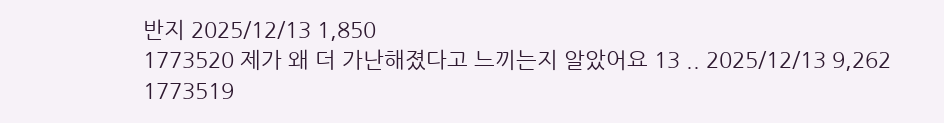반지 2025/12/13 1,850
1773520 제가 왜 더 가난해졌다고 느끼는지 알았어요 13 .. 2025/12/13 9,262
1773519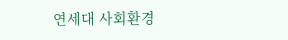연세대 사회환경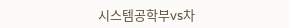시스템공학부vs차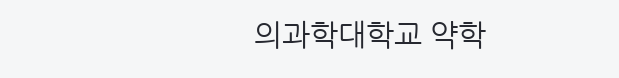의과학대학교 약학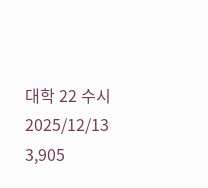대학 22 수시 2025/12/13 3,905